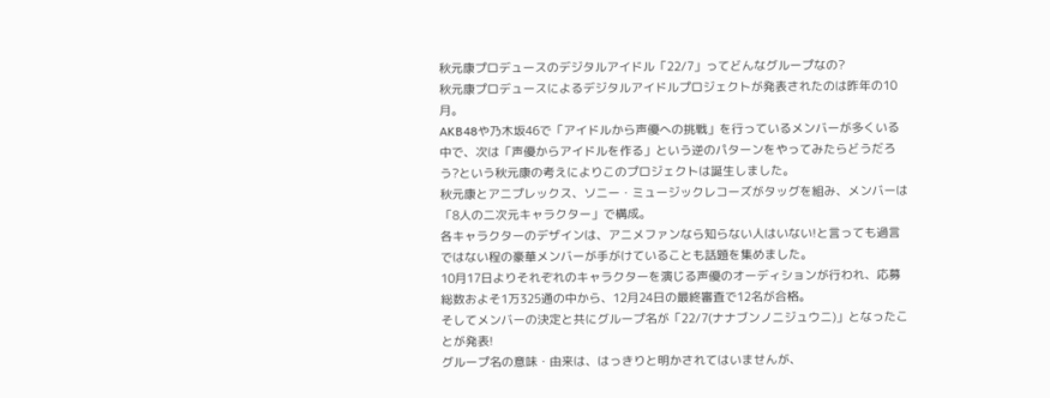秋元康プロデュースのデジタルアイドル「22/7」ってどんなグループなの?
秋元康プロデュースによるデジタルアイドルプロジェクトが発表されたのは昨年の10月。
AKB48や乃木坂46で「アイドルから声優への挑戦」を行っているメンバーが多くいる中で、次は「声優からアイドルを作る」という逆のパターンをやってみたらどうだろう?という秋元康の考えによりこのプロジェクトは誕生しました。
秋元康とアニプレックス、ソニー・ミュージックレコーズがタッグを組み、メンバーは「8人の二次元キャラクター」で構成。
各キャラクターのデザインは、アニメファンなら知らない人はいない!と言っても過言ではない程の豪華メンバーが手がけていることも話題を集めました。
10月17日よりそれぞれのキャラクターを演じる声優のオーディションが行われ、応募総数およそ1万325通の中から、12月24日の最終審査で12名が合格。
そしてメンバーの決定と共にグループ名が「22/7(ナナブンノニジュウニ)」となったことが発表!
グループ名の意味・由来は、はっきりと明かされてはいませんが、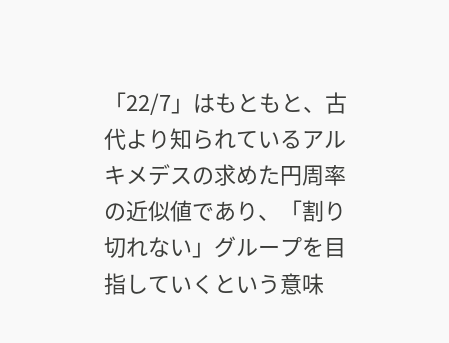「22/7」はもともと、古代より知られているアルキメデスの求めた円周率の近似値であり、「割り切れない」グループを目指していくという意味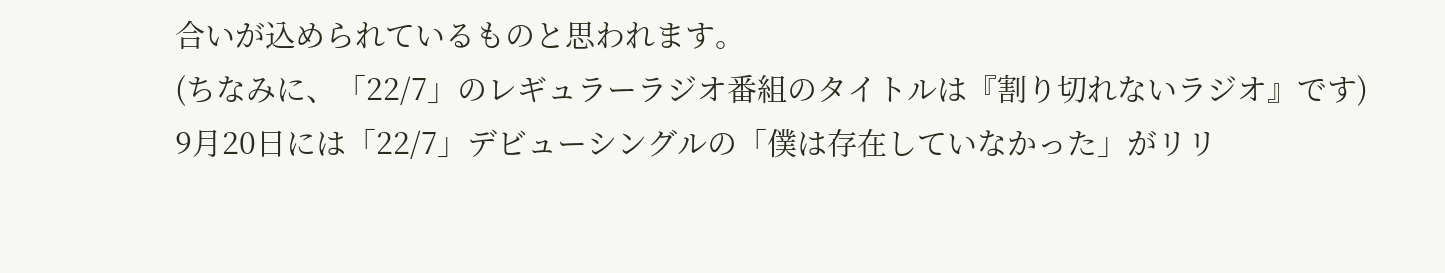合いが込められているものと思われます。
(ちなみに、「22/7」のレギュラーラジオ番組のタイトルは『割り切れないラジオ』です)
9月20日には「22/7」デビューシングルの「僕は存在していなかった」がリリ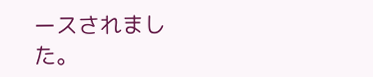ースされました。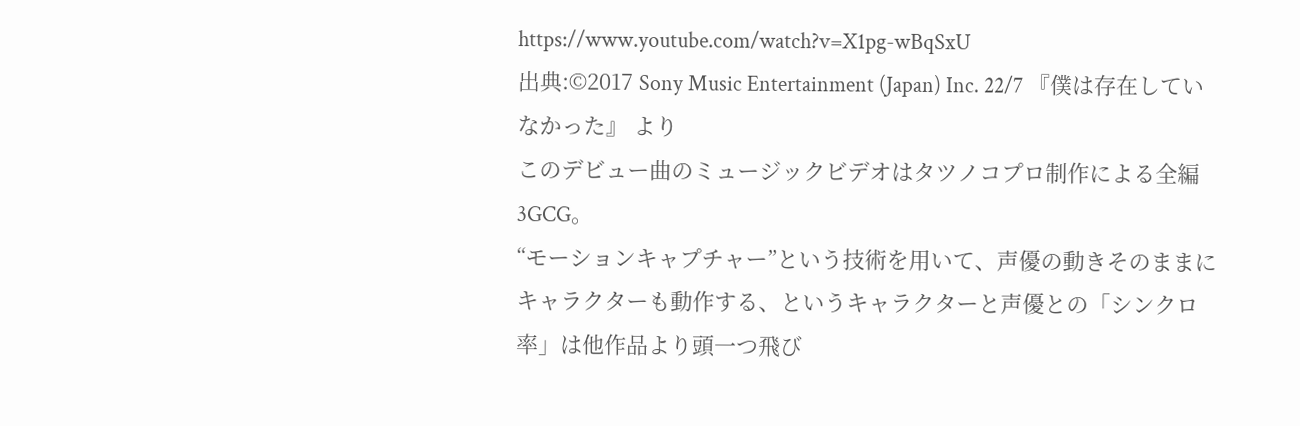https://www.youtube.com/watch?v=X1pg-wBqSxU
出典:©2017 Sony Music Entertainment (Japan) Inc. 22/7 『僕は存在していなかった』 より
このデビュー曲のミュージックビデオはタツノコプロ制作による全編3GCG。
“モーションキャプチャー”という技術を用いて、声優の動きそのままにキャラクターも動作する、というキャラクターと声優との「シンクロ率」は他作品より頭一つ飛び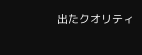出たクオリティ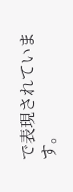で表現されています。